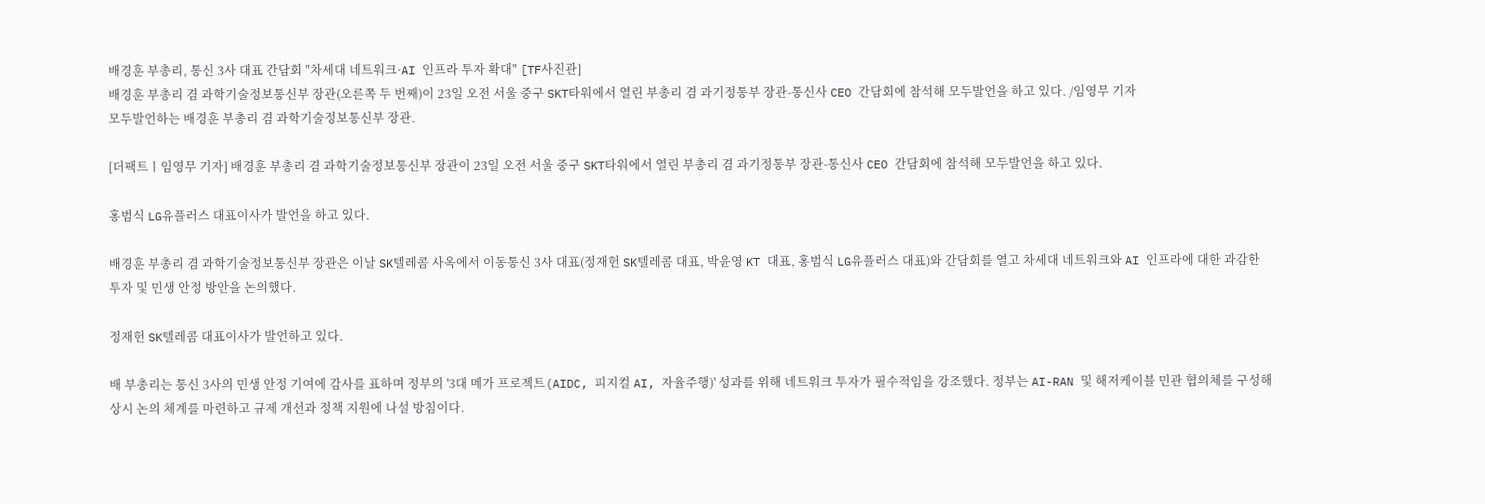배경훈 부총리, 통신 3사 대표 간담회 "차세대 네트워크·AI 인프라 투자 확대" [TF사진관]
배경훈 부총리 겸 과학기술정보통신부 장관(오른쪽 두 번째)이 23일 오전 서울 중구 SKT타워에서 열린 부총리 겸 과기정통부 장관-통신사 CEO 간담회에 참석해 모두발언을 하고 있다. /임영무 기자
모두발언하는 배경훈 부총리 겸 과학기술정보통신부 장관.

[더팩트ㅣ임영무 기자] 배경훈 부총리 겸 과학기술정보통신부 장관이 23일 오전 서울 중구 SKT타워에서 열린 부총리 겸 과기정통부 장관-통신사 CEO 간담회에 참석해 모두발언을 하고 있다.

홍범식 LG유플러스 대표이사가 발언을 하고 있다.

배경훈 부총리 겸 과학기술정보통신부 장관은 이날 SK텔레콤 사옥에서 이동통신 3사 대표(정재헌 SK텔레콤 대표, 박윤영 KT 대표, 홍범식 LG유플러스 대표)와 간담회를 열고 차세대 네트워크와 AI 인프라에 대한 과감한 투자 및 민생 안정 방안을 논의했다.

정재헌 SK텔레콤 대표이사가 발언하고 있다.

배 부총리는 통신 3사의 민생 안정 기여에 감사를 표하며 정부의 '3대 메가 프로젝트(AIDC, 피지컬 AI, 자율주행)' 성과를 위해 네트워크 투자가 필수적임을 강조했다. 정부는 AI-RAN 및 해저케이블 민관 협의체를 구성해 상시 논의 체계를 마련하고 규제 개선과 정책 지원에 나설 방침이다.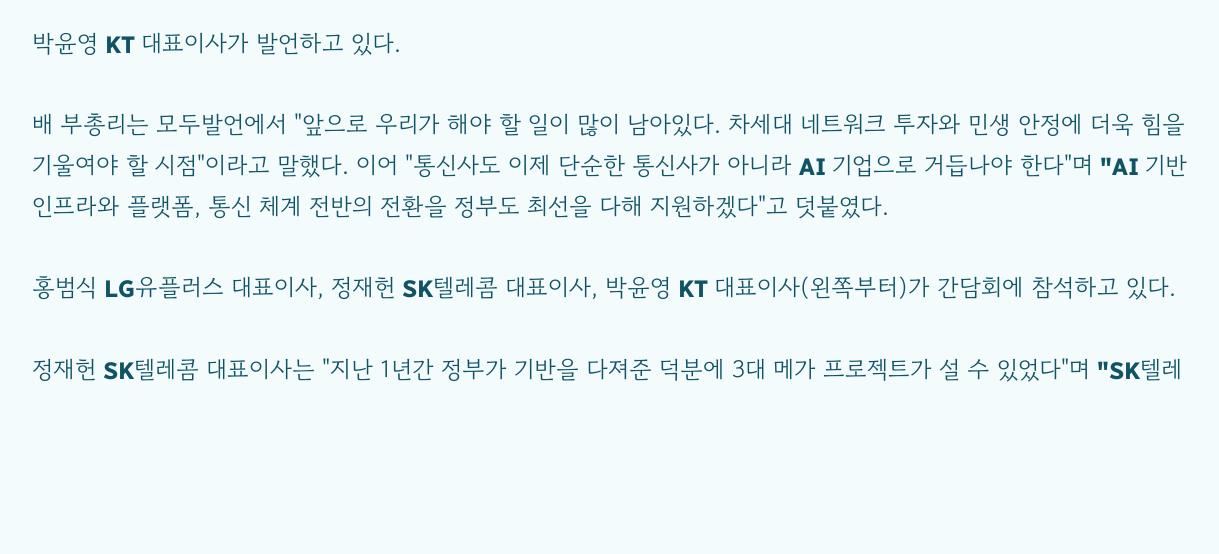박윤영 KT 대표이사가 발언하고 있다.

배 부총리는 모두발언에서 "앞으로 우리가 해야 할 일이 많이 남아있다. 차세대 네트워크 투자와 민생 안정에 더욱 힘을 기울여야 할 시점"이라고 말했다. 이어 "통신사도 이제 단순한 통신사가 아니라 AI 기업으로 거듭나야 한다"며 "AI 기반 인프라와 플랫폼, 통신 체계 전반의 전환을 정부도 최선을 다해 지원하겠다"고 덧붙였다.

홍범식 LG유플러스 대표이사, 정재헌 SK텔레콤 대표이사, 박윤영 KT 대표이사(왼쪽부터)가 간담회에 참석하고 있다.

정재헌 SK텔레콤 대표이사는 "지난 1년간 정부가 기반을 다져준 덕분에 3대 메가 프로젝트가 설 수 있었다"며 "SK텔레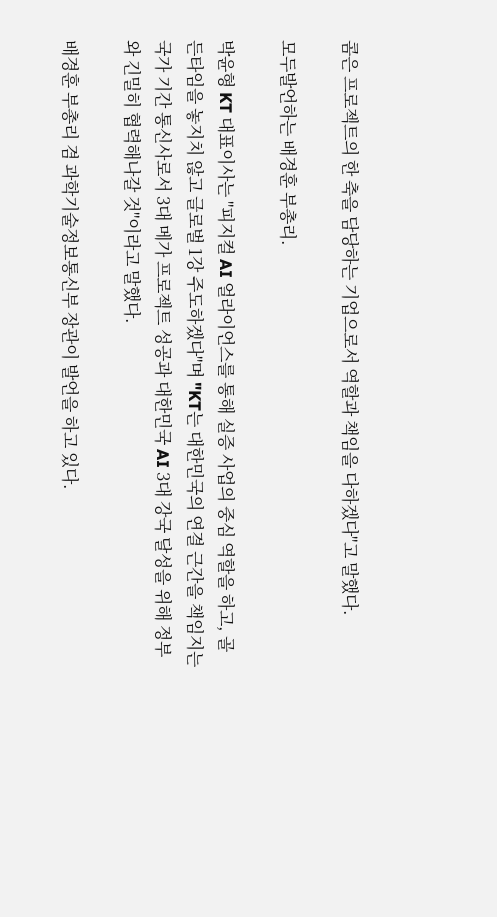콤은 프로젝트의 한 축을 담당하는 기업으로서 역할과 책임을 다하겠다"고 말했다.

모두발언하는 배경훈 부총리.

박윤형 KT 대표이사는 "피지컬 AI 얼라이언스를 통해 실증 사업의 중심 역할을 하고, 골든타임을 놓지치 않고 글로벌 1강 주도하겠다"며 "KT는 대한민국의 연결 근간을 책임지는 국가 기간 통신사로서 3대 메가 프로젝트 성공과 대한민국 AI 3대 강국 달성을 위해 정부와 긴밀히 협력해나갈 것"이라고 말했다.

배경훈 부총리 겸 과학기술정보통신부 장관이 발언을 하고 있다.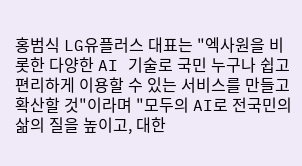홍범식 LG유플러스 대표는 "엑사원을 비롯한 다양한 AI 기술로 국민 누구나 쉽고 편리하게 이용할 수 있는 서비스를 만들고 확산할 것"이라며 "모두의 AI로 전국민의 삶의 질을 높이고, 대한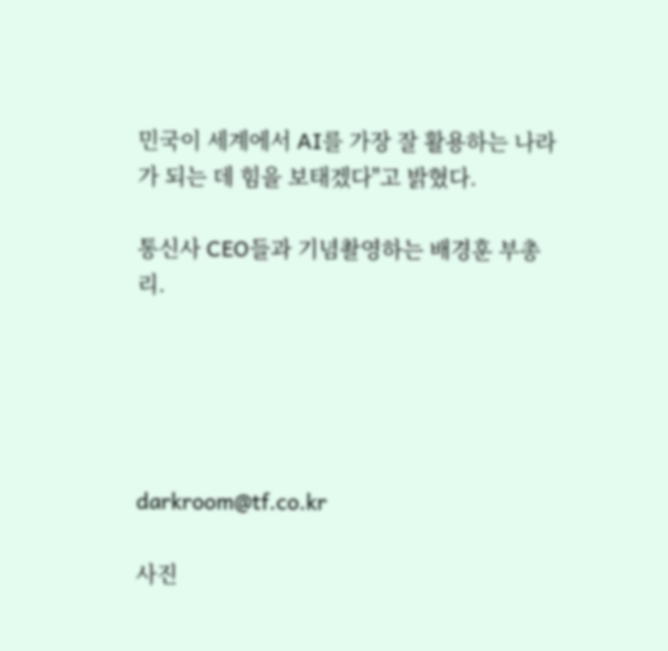민국이 세계에서 AI를 가장 잘 활용하는 나라가 되는 데 힘을 보태겠다"고 밝혔다.

통신사 CEO들과 기념촬영하는 배경훈 부총리.





darkroom@tf.co.kr

사진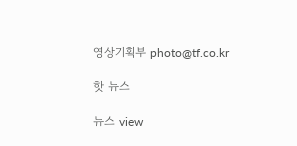영상기획부 photo@tf.co.kr

핫 뉴스

뉴스 view